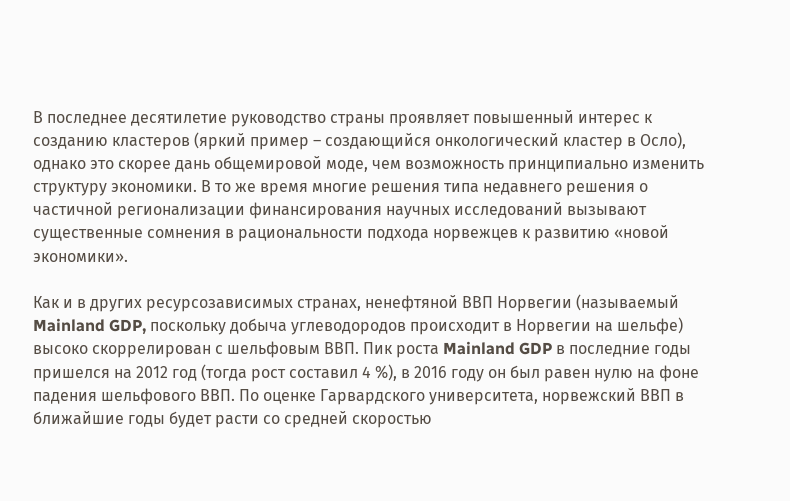В последнее десятилетие руководство страны проявляет повышенный интерес к созданию кластеров (яркий пример – создающийся онкологический кластер в Осло), однако это скорее дань общемировой моде, чем возможность принципиально изменить структуру экономики. В то же время многие решения типа недавнего решения о частичной регионализации финансирования научных исследований вызывают существенные сомнения в рациональности подхода норвежцев к развитию «новой экономики».

Как и в других ресурсозависимых странах, ненефтяной ВВП Норвегии (называемый Mainland GDP, поскольку добыча углеводородов происходит в Норвегии на шельфе) высоко скоррелирован с шельфовым ВВП. Пик роста Mainland GDP в последние годы пришелся на 2012 год (тогда рост составил 4 %), в 2016 году он был равен нулю на фоне падения шельфового ВВП. По оценке Гарвардского университета, норвежский ВВП в ближайшие годы будет расти со средней скоростью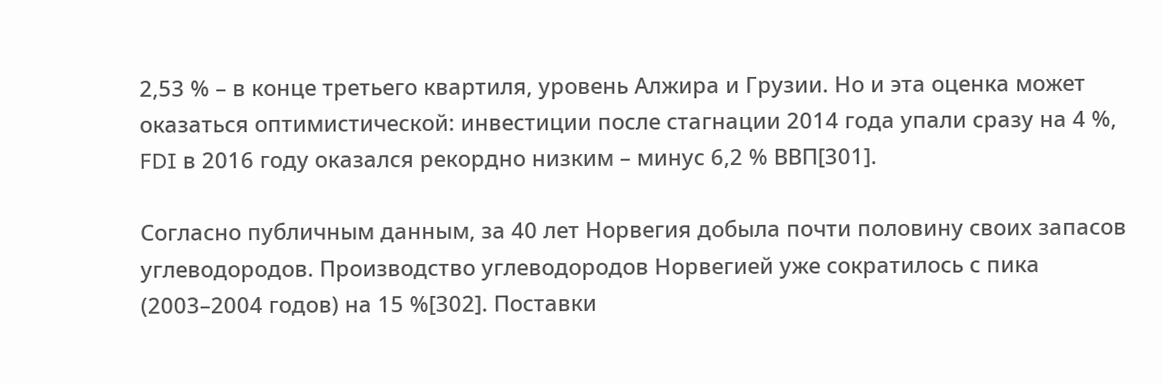2,53 % – в конце третьего квартиля, уровень Алжира и Грузии. Но и эта оценка может оказаться оптимистической: инвестиции после стагнации 2014 года упали сразу на 4 %, FDI в 2016 году оказался рекордно низким – минус 6,2 % ВВП[301].

Согласно публичным данным, за 40 лет Норвегия добыла почти половину своих запасов углеводородов. Производство углеводородов Норвегией уже сократилось с пика (2003–2004 годов) на 15 %[302]. Поставки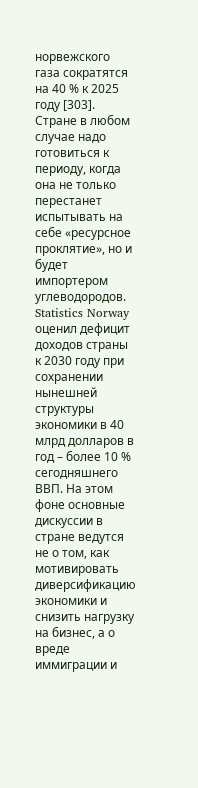норвежского газа сократятся на 40 % к 2025 году [303]. Стране в любом случае надо готовиться к периоду, когда она не только перестанет испытывать на себе «ресурсное проклятие», но и будет импортером углеводородов. Statistics Norway оценил дефицит доходов страны к 2030 году при сохранении нынешней структуры экономики в 40 млрд долларов в год – более 10 % сегодняшнего ВВП. На этом фоне основные дискуссии в стране ведутся не о том, как мотивировать диверсификацию экономики и снизить нагрузку на бизнес, а о вреде иммиграции и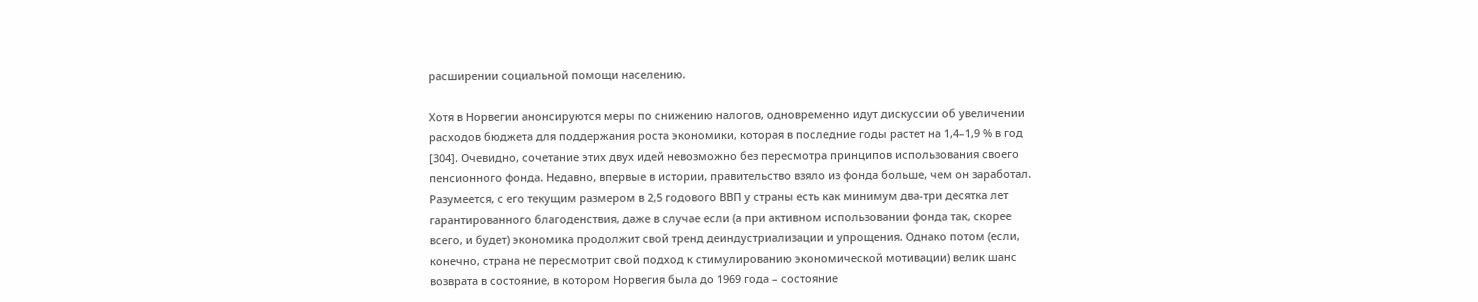расширении социальной помощи населению.

Хотя в Норвегии анонсируются меры по снижению налогов, одновременно идут дискуссии об увеличении расходов бюджета для поддержания роста экономики, которая в последние годы растет на 1,4–1,9 % в год [304]. Очевидно, сочетание этих двух идей невозможно без пересмотра принципов использования своего пенсионного фонда. Недавно, впервые в истории, правительство взяло из фонда больше, чем он заработал. Разумеется, с его текущим размером в 2,5 годового ВВП у страны есть как минимум два-три десятка лет гарантированного благоденствия, даже в случае если (а при активном использовании фонда так, скорее всего, и будет) экономика продолжит свой тренд деиндустриализации и упрощения. Однако потом (если, конечно, страна не пересмотрит свой подход к стимулированию экономической мотивации) велик шанс возврата в состояние, в котором Норвегия была до 1969 года – состояние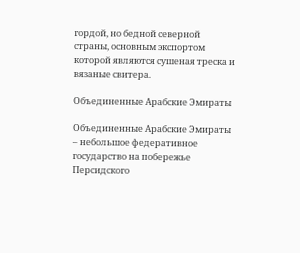гордой, но бедной северной страны, основным экспортом которой являются сушеная треска и вязаные свитера.

Объединенные Арабские Эмираты

Объединенные Арабские Эмираты – небольшое федеративное государство на побережье Персидского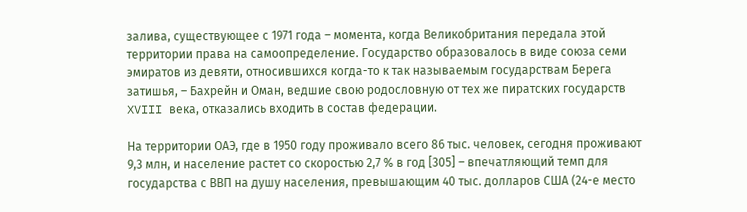залива, существующее с 1971 года – момента, когда Великобритания передала этой территории права на самоопределение. Государство образовалось в виде союза семи эмиратов из девяти, относившихся когда-то к так называемым государствам Берега затишья, – Бахрейн и Оман, ведшие свою родословную от тех же пиратских государств XVIII века, отказались входить в состав федерации.

На территории ОАЭ, где в 1950 году проживало всего 86 тыс. человек, сегодня проживают 9,3 млн, и население растет со скоростью 2,7 % в год [305] – впечатляющий темп для государства с ВВП на душу населения, превышающим 40 тыс. долларов США (24-е место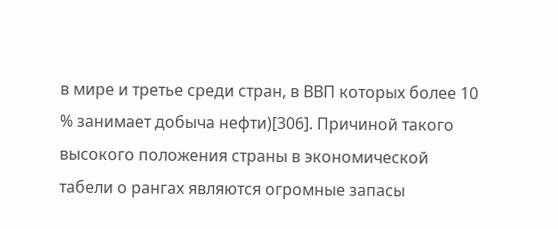в мире и третье среди стран, в ВВП которых более 10 % занимает добыча нефти)[306]. Причиной такого высокого положения страны в экономической табели о рангах являются огромные запасы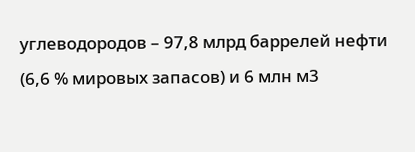углеводородов – 97,8 млрд баррелей нефти (6,6 % мировых запасов) и 6 млн м3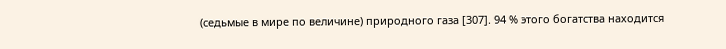(седьмые в мире по величине) природного газа [307]. 94 % этого богатства находится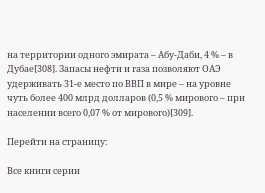на территории одного эмирата – Абу-Даби, 4 % – в Дубае[308]. Запасы нефти и газа позволяют ОАЭ удерживать 31-е место по ВВП в мире – на уровне чуть более 400 млрд долларов (0,5 % мирового – при населении всего 0,07 % от мирового)[309].

Перейти на страницу:

Все книги серии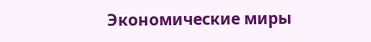Экономические миры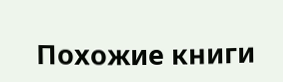Похожие книги